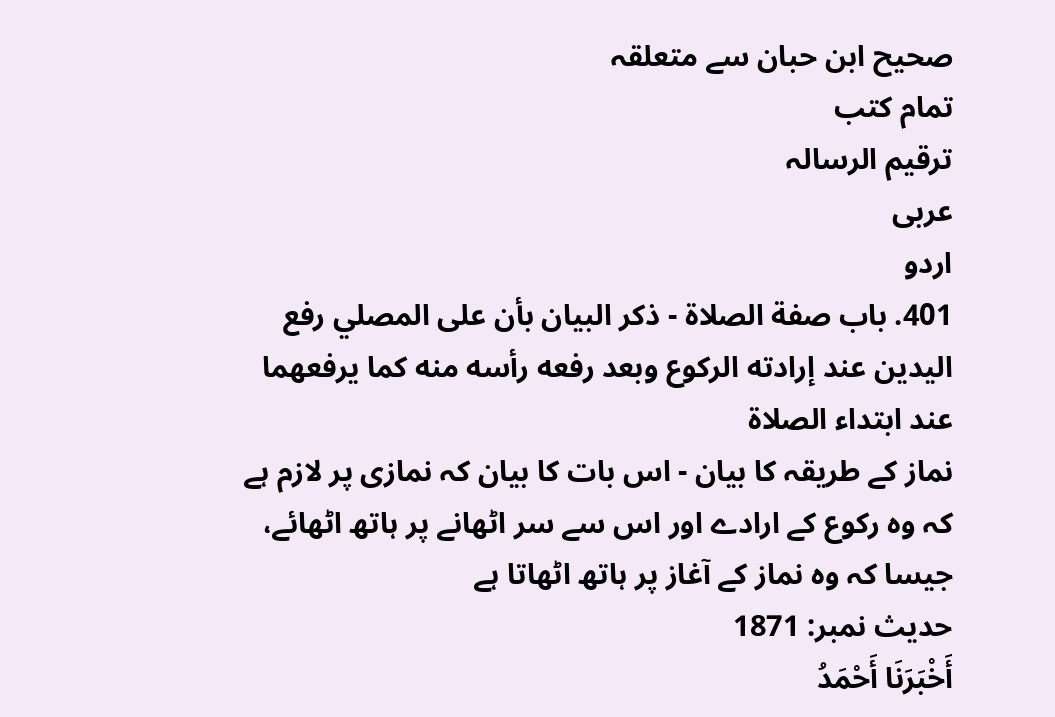صحیح ابن حبان سے متعلقہ
تمام کتب
ترقيم الرسالہ
عربی
اردو
401. باب صفة الصلاة - ذكر البيان بأن على المصلي رفع اليدين عند إرادته الركوع وبعد رفعه رأسه منه كما يرفعهما عند ابتداء الصلاة
نماز کے طریقہ کا بیان - اس بات کا بیان کہ نمازی پر لازم ہے کہ وہ رکوع کے ارادے اور اس سے سر اٹھانے پر ہاتھ اٹھائے، جیسا کہ وہ نماز کے آغاز پر ہاتھ اٹھاتا ہے
حدیث نمبر: 1871
أَخْبَرَنَا أَحْمَدُ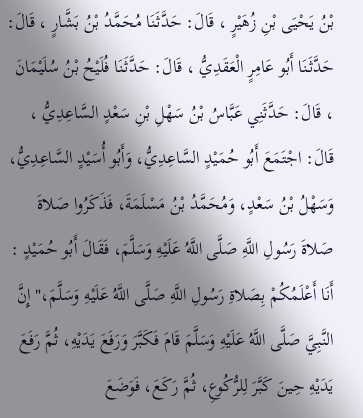بْنُ يَحْيَى بْنِ زُهَيْرٍ ، قَالَ: حَدَّثَنَا مُحَمَّدُ بْنُ بَشَّارٍ ، قَالَ: حَدَّثَنَا أَبُو عَامِرٍ الْعَقَدِيُّ ، قَالَ: حَدَّثَنَا فُلَيْحُ بْنُ سُلَيْمَانَ ، قَالَ: حَدَّثَنِي عَبَّاسُ بْنُ سَهْلِ بْنِ سَعْدٍ السَّاعِدِيُّ ، قَالَ: اجْتَمَعَ أَبُو حُمَيْدٍ السَّاعِدِيُّ، وَأَبُو أُسَيْدٍ السَّاعِدِيُّ، وَسَهْلُ بْنُ سَعْدٍ، وَمُحَمَّدُ بْنُ مَسْلَمَةَ، فَذَكَرُوا صَلاةَ صَلاةَ رَسُولِ اللَّهِ صَلَّى اللَّهُ عَلَيْهِ وَسَلَّمَ، فَقَالَ أَبُو حُمَيْدٍ : أَنَا أَعْلَمُكُمْ بِصَلاةِ رَسُولِ اللَّهِ صَلَّى اللَّهُ عَلَيْهِ وَسَلَّمَ،" إِنَّ النَّبِيَّ صَلَّى اللَّهُ عَلَيْهِ وَسَلَّمَ قَامَ فَكَبَّرَ وَرَفَعَ يَدَيْهِ، ثُمَّ رَفَعَ يَدَيْهِ حِينَ كَبَّرَ لِلرُّكُوعِ، ثُمَّ رَكَعَ، فَوَضَعَ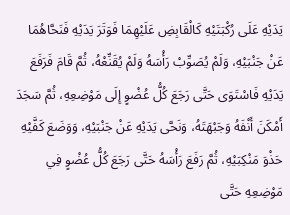يَدَيْهِ عَلَى رُكْبَتَيْهِ كَالْقَابِضِ عَلَيْهِمَا فَوَتَرَ يَدَيْهِ فَنَحَّاهُمَا عَنْ جَنْبَيْهِ، وَلَمْ يُصَوِّبْ رَأْسَهُ وَلَمْ يُقَنِّعْهُ، ثُمَّ قَامَ فَرَفَعَ يَدَيْهِ فَاسْتَوَى حَتَّى رَجَعَ كُلُّ عُضْوٍ إِلَى مَوْضِعِهِ، ثُمَّ سَجَدَ أَمْكَنَ أَنْفَهُ وَجَبْهَتَهُ، وَنَحَّى يَدَيْهِ عَنْ جَنْبَيْهِ، وَوَضَعَ كَفَّيْهِ حَذْوَ مَنْكِبَيْهِ، ثُمَّ رَفَعَ رَأْسَهُ حَتَّى رَجَعَ كُلُّ عُضْوٍ فِي مَوْضِعِهِ حَتَّى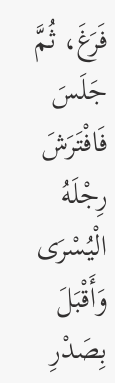فَرَغَ، ثُمَّ جَلَسَ فَافْتَرَشَ رِجْلَهُ الْيُسْرَى وَأَقْبَلَ بِصَدْرِ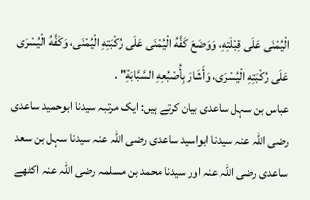الْيُمْنَى عَلَى قِبْلَتِهِ، وَوَضَعَ كَفَّهُ الْيُمْنَى عَلَى رُكْبَتِهِ الْيُمْنَى، وَكَفَّهُ الْيُسْرَى عَلَى رُكْبَتِهِ الْيُسْرَى، وَأَشَارَ بِأُصْبُعِهِ السَّبَّابَةِ" .
عباس بن سہل ساعدی بیان کرتے ہیں: ایک مرتبہ سیدنا ابوحمید ساعدی رضی اللہ عنہ سیدنا ابواسید ساعدی رضی اللہ عنہ سیدنا سہل بن سعد ساعدی رضی اللہ عنہ اور سیدنا محمد بن مسلمہ رضی اللہ عنہ اکٹھے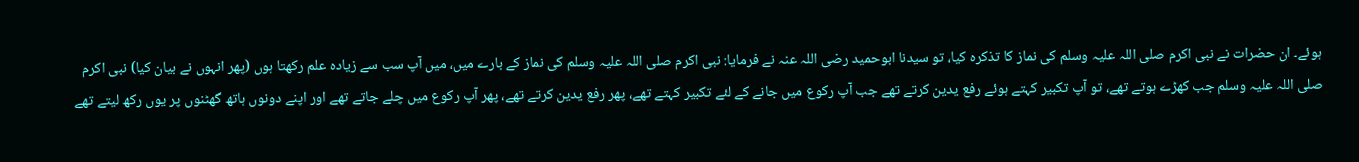ہوئے۔ ان حضرات نے نبی اکرم صلی اللہ علیہ وسلم کی نماز کا تذکرہ کیا، تو سیدنا ابوحمید رضی اللہ عنہ نے فرمایا: نبی اکرم صلی اللہ علیہ وسلم کی نماز کے بارے میں، میں آپ سب سے زیادہ علم رکھتا ہوں (پھر انہوں نے بیان کیا) نبی اکرم صلی اللہ علیہ وسلم جب کھڑے ہوتے تھے، تو آپ تکبیر کہتے ہوئے رفع یدین کرتے تھے جب آپ رکوع میں جانے کے لئے تکبیر کہتے تھے، پھر رفع یدین کرتے تھے، پھر آپ رکوع میں چلے جاتے تھے اور اپنے دونوں ہاتھ گھٹنوں پر یوں رکھ لیتے تھے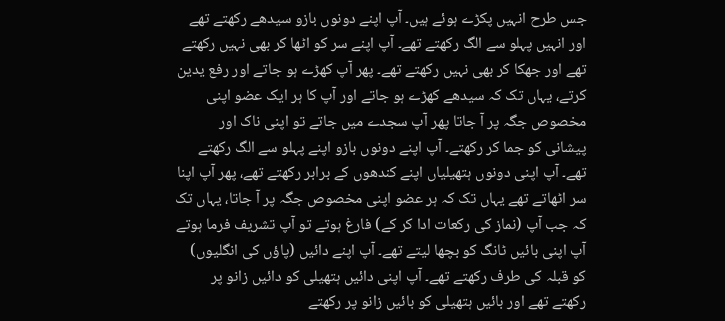جس طرح انہیں پکڑے ہوئے ہیں۔ آپ اپنے دونوں بازو سیدھے رکھتے تھے اور انہیں پہلو سے الگ رکھتے تھے۔ آپ اپنے سر کو اٹھا کر بھی نہیں رکھتے تھے اور جھکا کر بھی نہیں رکھتے تھے۔ پھر آپ کھڑے ہو جاتے اور رفع یدین کرتے، یہاں تک کہ سیدھے کھڑے ہو جاتے اور آپ کا ہر ایک عضو اپنی مخصوص جگہ پر آ جاتا پھر آپ سجدے میں جاتے تو اپنی ناک اور پیشانی کو جما کر رکھتے۔ آپ اپنے دونوں بازو اپنے پہلو سے الگ رکھتے تھے۔ آپ اپنی دونوں ہتھیلیاں اپنے کندھوں کے برابر رکھتے تھے، پھر آپ اپنا سر اٹھاتے تھے یہاں تک کہ ہر عضو اپنی مخصوص جگہ پر آ جاتا، یہاں تک کہ جب آپ (نماز کی رکعات ادا کر کے) فارغ ہوتے تو آپ تشریف فرما ہوتے آپ اپنی بائیں ٹانگ کو بچھا لیتے تھے۔ آپ اپنے دائیں (پاؤں کی انگلیوں) کو قبلہ کی طرف رکھتے تھے۔ آپ اپنی دائیں ہتھیلی کو دائیں زانو پر رکھتے تھے اور بائیں ہتھیلی کو بائیں زانو پر رکھتے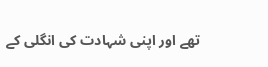تھے اور اپنی شہادت کی انگلی کے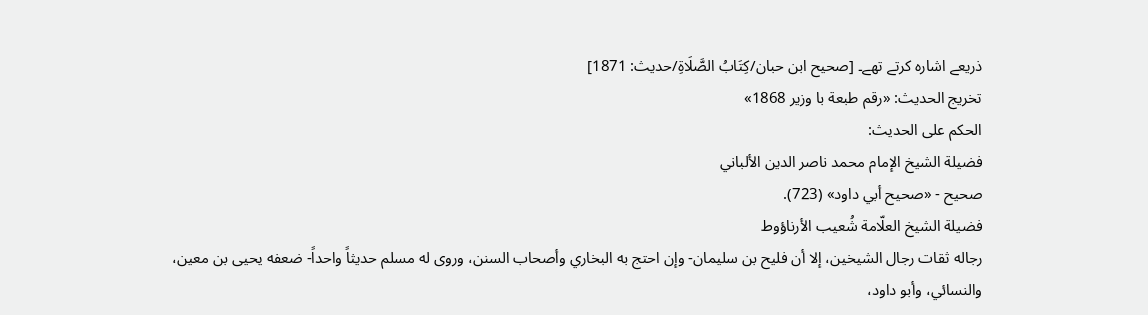ذریعے اشارہ کرتے تھے۔ [صحیح ابن حبان/كِتَابُ الصَّلَاةِ/حدیث: 1871]
تخریج الحدیث: «رقم طبعة با وزير 1868»
الحكم على الحديث:
فضيلة الشيخ الإمام محمد ناصر الدين الألباني
صحيح - «صحيح أبي داود» (723).
فضيلة الشيخ العلّامة شُعيب الأرناؤوط
رجاله ثقات رجال الشيخين، إلا أن فليح بن سليمان- وإن احتج به البخاري وأصحاب السنن، وروى له مسلم حديثاً واحداً- ضعفه يحيى بن معين، والنسائي، وأبو داود،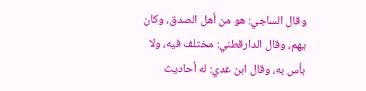وقال الساجي: هو من أهل الصدق، وكان يهم، وقال الدارقطني: مختلف فيه، ولا بأس به، وقال ابن عدي: له أحاديث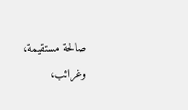صالحة مستقيمة، وغرائب،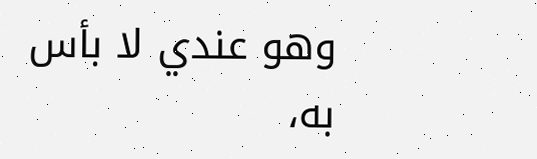وهو عندي لا بأس به،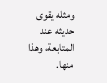ومثله يقوى حديثه عند المتابعة، وهذا منها.